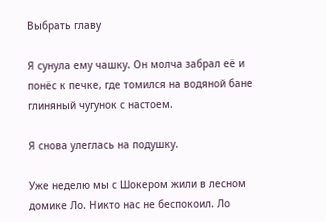Выбрать главу

Я сунула ему чашку. Он молча забрал её и понёс к печке, где томился на водяной бане глиняный чугунок с настоем.

Я снова улеглась на подушку.

Уже неделю мы с Шокером жили в лесном домике Ло. Никто нас не беспокоил. Ло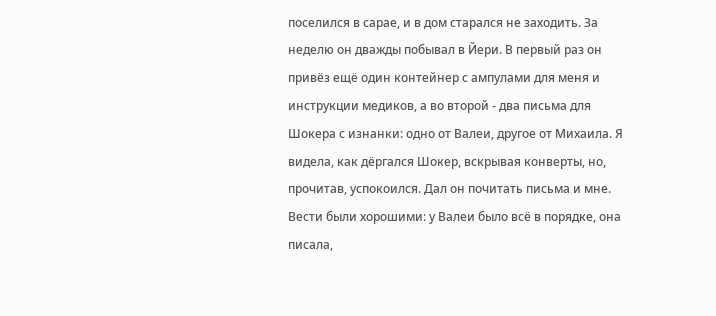поселился в сарае, и в дом старался не заходить. За неделю он дважды побывал в Йери. В первый раз он привёз ещё один контейнер с ампулами для меня и инструкции медиков, а во второй - два письма для Шокера с изнанки: одно от Валеи, другое от Михаила. Я видела, как дёргался Шокер, вскрывая конверты, но, прочитав, успокоился. Дал он почитать письма и мне. Вести были хорошими: у Валеи было всё в порядке, она писала,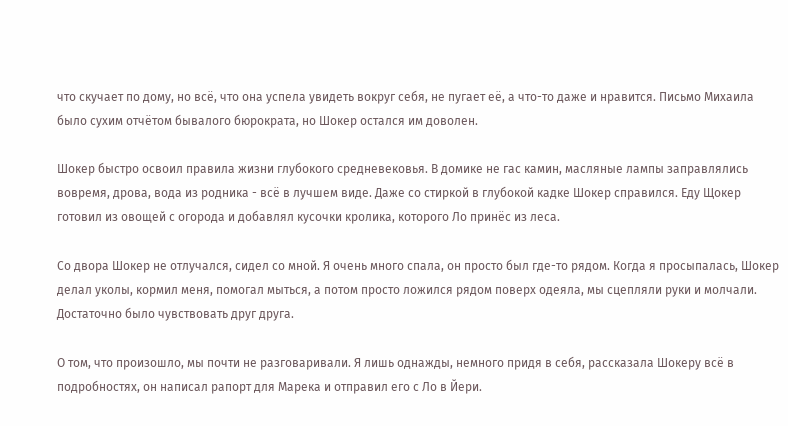что скучает по дому, но всё, что она успела увидеть вокруг себя, не пугает её, а что-то даже и нравится. Письмо Михаила было сухим отчётом бывалого бюрократа, но Шокер остался им доволен.

Шокер быстро освоил правила жизни глубокого средневековья. В домике не гас камин, масляные лампы заправлялись вовремя, дрова, вода из родника - всё в лучшем виде. Даже со стиркой в глубокой кадке Шокер справился. Еду Щокер готовил из овощей с огорода и добавлял кусочки кролика, которого Ло принёс из леса.

Со двора Шокер не отлучался, сидел со мной. Я очень много спала, он просто был где-то рядом. Когда я просыпалась, Шокер делал уколы, кормил меня, помогал мыться, а потом просто ложился рядом поверх одеяла, мы сцепляли руки и молчали. Достаточно было чувствовать друг друга.

О том, что произошло, мы почти не разговаривали. Я лишь однажды, немного придя в себя, рассказала Шокеру всё в подробностях, он написал рапорт для Марека и отправил его с Ло в Йери.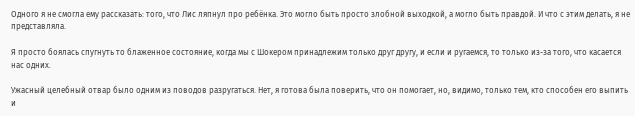Одного я не смогла ему рассказать: того, что Лис ляпнул про ребёнка. Это могло быть просто злобной выходкой, а могло быть правдой. И что с этим делать, я не представляла.

Я просто боялась спугнуть то блаженное состояние, когда мы с Шокером принадлежим только друг другу, и если и ругаемся, то только из-за того, что касается нас одних.

Ужасный целебный отвар было одним из поводов разругаться. Нет, я готова была поверить, что он помогает, но, видимо, только тем, кто способен его выпить и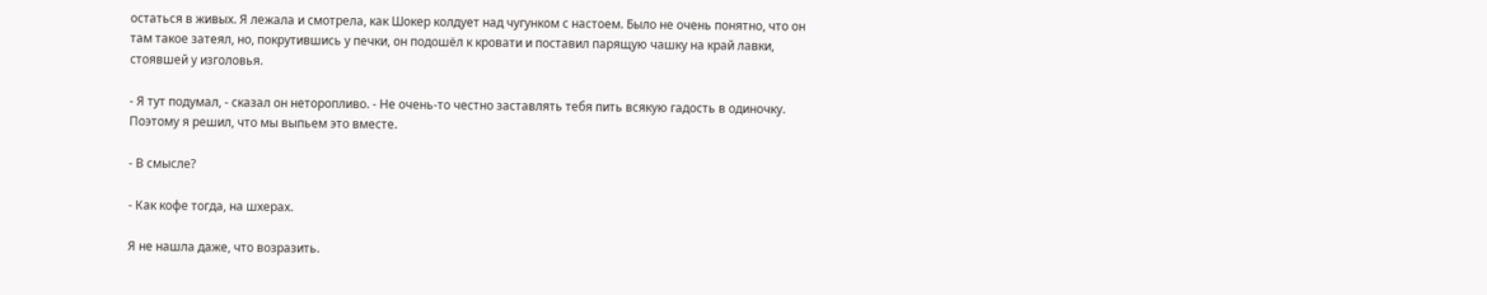остаться в живых. Я лежала и смотрела, как Шокер колдует над чугунком с настоем. Было не очень понятно, что он там такое затеял, но, покрутившись у печки, он подошёл к кровати и поставил парящую чашку на край лавки, стоявшей у изголовья.

- Я тут подумал, - сказал он неторопливо. - Не очень-то честно заставлять тебя пить всякую гадость в одиночку. Поэтому я решил, что мы выпьем это вместе.

- В смысле?

- Как кофе тогда, на шхерах.

Я не нашла даже, что возразить.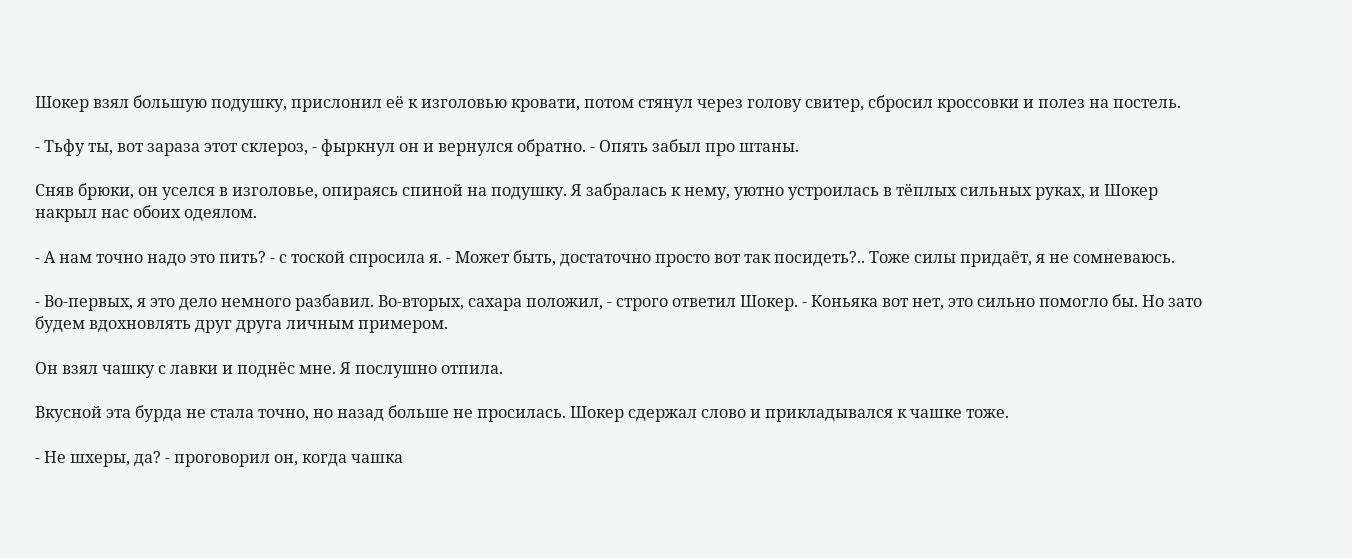Шокер взял большую подушку, прислонил её к изголовью кровати, потом стянул через голову свитер, сбросил кроссовки и полез на постель.

- Тьфу ты, вот зараза этот склероз, - фыркнул он и вернулся обратно. - Опять забыл про штаны.

Сняв брюки, он уселся в изголовье, опираясь спиной на подушку. Я забралась к нему, уютно устроилась в тёплых сильных руках, и Шокер накрыл нас обоих одеялом.

- А нам точно надо это пить? - с тоской спросила я. - Может быть, достаточно просто вот так посидеть?.. Тоже силы придаёт, я не сомневаюсь.

- Во-первых, я это дело немного разбавил. Во-вторых, сахара положил, - строго ответил Шокер. - Коньяка вот нет, это сильно помогло бы. Но зато будем вдохновлять друг друга личным примером.

Он взял чашку с лавки и поднёс мне. Я послушно отпила.

Вкусной эта бурда не стала точно, но назад больше не просилась. Шокер сдержал слово и прикладывался к чашке тоже.

- Не шхеры, да? - проговорил он, когда чашка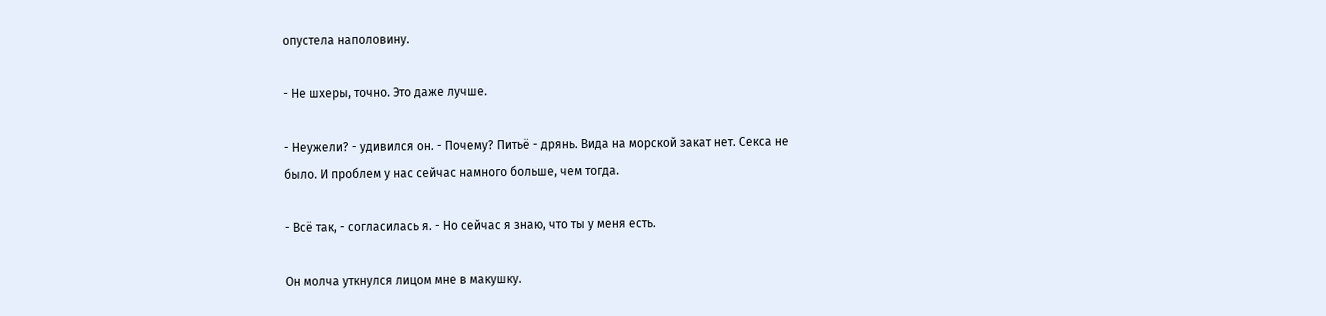опустела наполовину.

- Не шхеры, точно. Это даже лучше.

- Неужели? - удивился он. - Почему? Питьё - дрянь. Вида на морской закат нет. Секса не было. И проблем у нас сейчас намного больше, чем тогда.

- Всё так, - согласилась я. - Но сейчас я знаю, что ты у меня есть.

Он молча уткнулся лицом мне в макушку.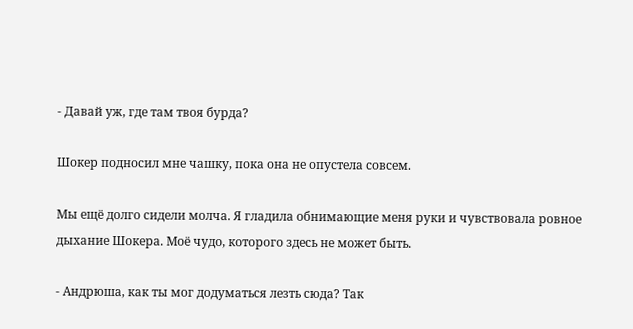- Давай уж, где там твоя бурда?

Шокер подносил мне чашку, пока она не опустела совсем.

Мы ещё долго сидели молча. Я гладила обнимающие меня руки и чувствовала ровное дыхание Шокера. Моё чудо, которого здесь не может быть.

- Андрюша, как ты мог додуматься лезть сюда? Так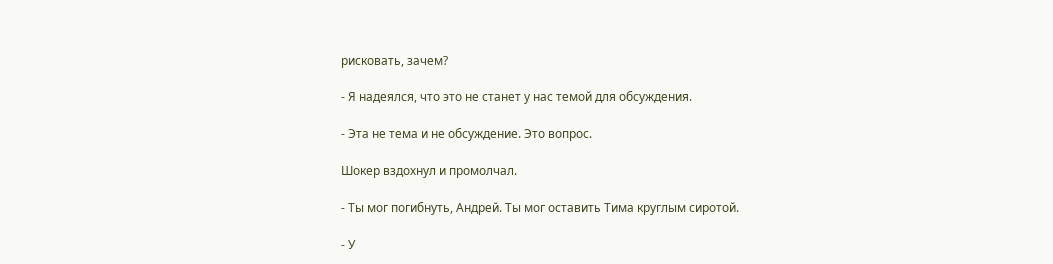рисковать, зачем?

- Я надеялся, что это не станет у нас темой для обсуждения.

- Эта не тема и не обсуждение. Это вопрос.

Шокер вздохнул и промолчал.

- Ты мог погибнуть, Андрей. Ты мог оставить Тима круглым сиротой.

- У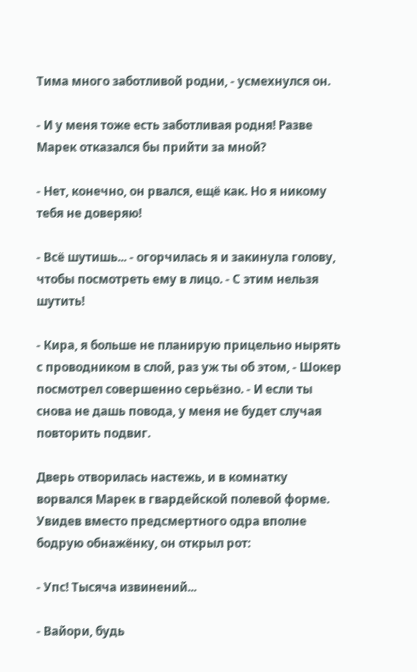Тима много заботливой родни, - усмехнулся он.

- И у меня тоже есть заботливая родня! Разве Марек отказался бы прийти за мной?

- Нет, конечно, он рвался, ещё как. Но я никому тебя не доверяю!

- Всё шутишь... - огорчилась я и закинула голову, чтобы посмотреть ему в лицо. - С этим нельзя шутить!

- Кира, я больше не планирую прицельно нырять с проводником в слой, раз уж ты об этом, - Шокер посмотрел совершенно серьёзно. - И если ты снова не дашь повода, у меня не будет случая повторить подвиг.

Дверь отворилась настежь, и в комнатку ворвался Марек в гвардейской полевой форме. Увидев вместо предсмертного одра вполне бодрую обнажёнку, он открыл рот:

- Упс! Тысяча извинений...

- Вайори, будь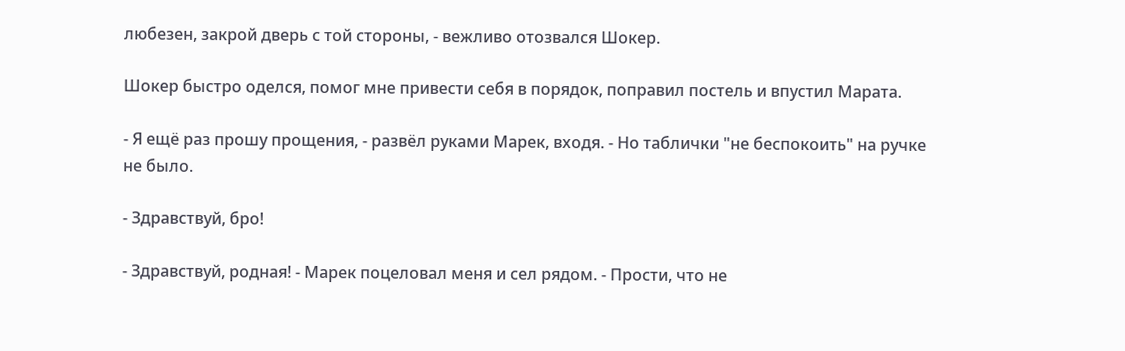любезен, закрой дверь с той стороны, - вежливо отозвался Шокер.

Шокер быстро оделся, помог мне привести себя в порядок, поправил постель и впустил Марата.

- Я ещё раз прошу прощения, - развёл руками Марек, входя. - Но таблички "не беспокоить" на ручке не было.

- Здравствуй, бро!

- Здравствуй, родная! - Марек поцеловал меня и сел рядом. - Прости, что не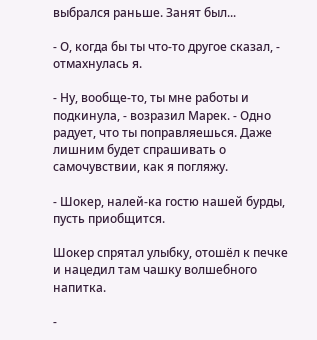выбрался раньше. Занят был...

- О, когда бы ты что-то другое сказал, - отмахнулась я.

- Ну, вообще-то, ты мне работы и подкинула, - возразил Марек. - Одно радует, что ты поправляешься. Даже лишним будет спрашивать о самочувствии, как я погляжу.

- Шокер, налей-ка гостю нашей бурды, пусть приобщится.

Шокер спрятал улыбку, отошёл к печке и нацедил там чашку волшебного напитка.

-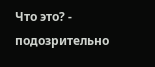Что это? - подозрительно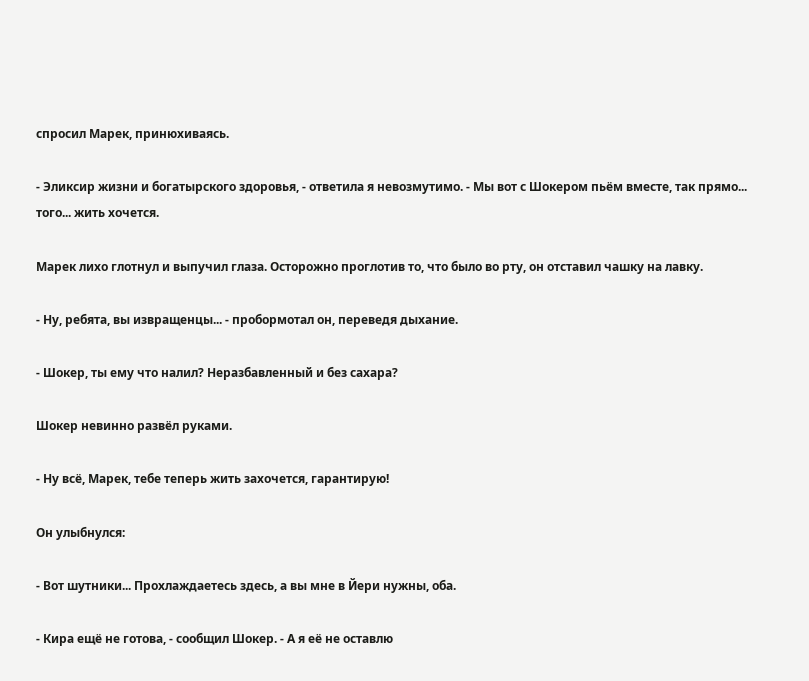спросил Марек, принюхиваясь.

- Эликсир жизни и богатырского здоровья, - ответила я невозмутимо. - Мы вот с Шокером пьём вместе, так прямо... того... жить хочется.

Марек лихо глотнул и выпучил глаза. Осторожно проглотив то, что было во рту, он отставил чашку на лавку.

- Ну, ребята, вы извращенцы... - пробормотал он, переведя дыхание.

- Шокер, ты ему что налил? Неразбавленный и без сахара?

Шокер невинно развёл руками.

- Ну всё, Марек, тебе теперь жить захочется, гарантирую!

Он улыбнулся:

- Вот шутники... Прохлаждаетесь здесь, а вы мне в Йери нужны, оба.

- Кира ещё не готова, - сообщил Шокер. - А я её не оставлю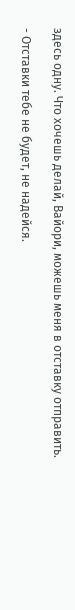здесь одну. Что хочешь делай, Вайори, можешь меня в отставку отправить.

- Отставки тебе не будет, не надейся.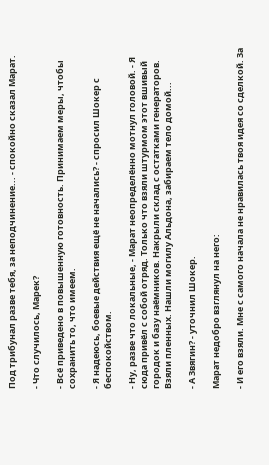Под трибунал разве тебя, за неподчинение... - спокойно сказал Марат.

- Что случилось, Марек?

- Всё приведено в повышенную готовность. Принимаем меры, чтобы сохранить то, что имеем.

- Я надеюсь, боевые действия ещё не начались? - спросил Шокер с беспокойством.

- Ну, разве что локальные, - Марат неопределённо мотнул головой. - Я сюда привёл с собой отряд. Только что взяли штурмом этот вшивый городок и базу наёмников. Накрыли склад с остатками генераторов. Взяли пленных. Нашли могилу Альдона, забираем тело домой...

- А Звягин? - уточнил Шокер.

Марат недобро взглянул на него:

- И его взяли. Мне с самого начала не нравилась твоя идея со сделкой. За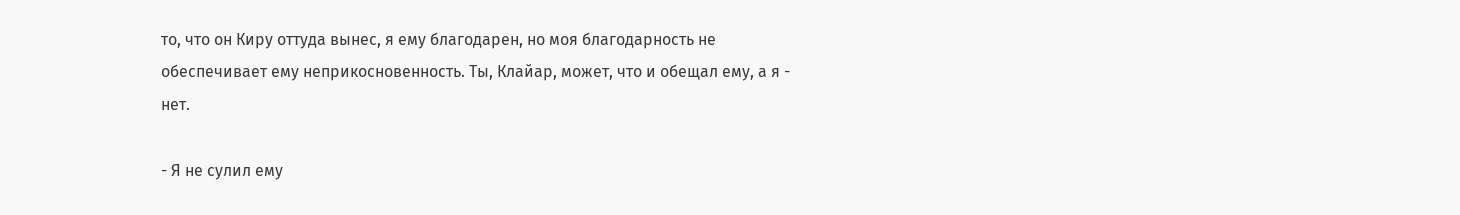то, что он Киру оттуда вынес, я ему благодарен, но моя благодарность не обеспечивает ему неприкосновенность. Ты, Клайар, может, что и обещал ему, а я - нет.

- Я не сулил ему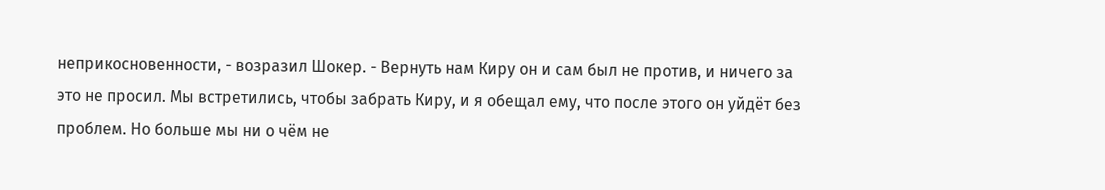неприкосновенности, - возразил Шокер. - Вернуть нам Киру он и сам был не против, и ничего за это не просил. Мы встретились, чтобы забрать Киру, и я обещал ему, что после этого он уйдёт без проблем. Но больше мы ни о чём не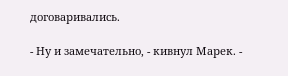договаривались.

- Ну и замечательно, - кивнул Марек. -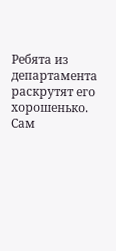Ребята из департамента раскрутят его хорошенько. Сам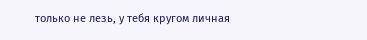только не лезь, у тебя кругом личная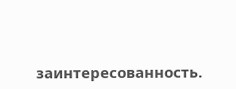заинтересованность.